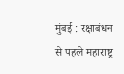मुंबई : रक्षाबंधन से पहले महाराष्ट्र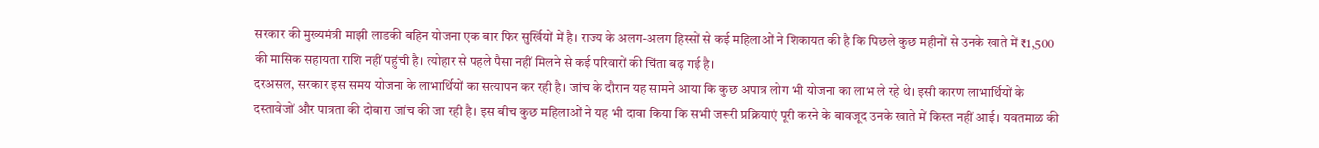सरकार की मुख्यमंत्री माझी लाडकी बहिन योजना एक बार फिर सुर्खियों में है। राज्य के अलग-अलग हिस्सों से कई महिलाओं ने शिकायत की है कि पिछले कुछ महीनों से उनके खाते में ₹1,500 की मासिक सहायता राशि नहीं पहुंची है। त्योहार से पहले पैसा नहीं मिलने से कई परिवारों की चिंता बढ़ गई है।
दरअसल, सरकार इस समय योजना के लाभार्थियों का सत्यापन कर रही है। जांच के दौरान यह सामने आया कि कुछ अपात्र लोग भी योजना का लाभ ले रहे थे। इसी कारण लाभार्थियों के दस्तावेजों और पात्रता की दोबारा जांच की जा रही है। इस बीच कुछ महिलाओं ने यह भी दावा किया कि सभी जरूरी प्रक्रियाएं पूरी करने के बावजूद उनके खाते में किस्त नहीं आई। यवतमाळ की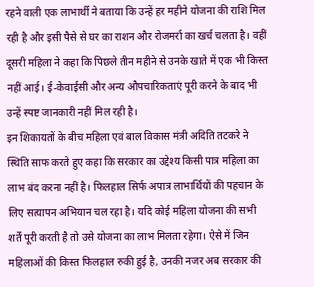रहने वाली एक लाभार्थी ने बताया कि उन्हें हर महीने योजना की राशि मिल रही है और इसी पैसे से घर का राशन और रोजमर्रा का खर्च चलता है। वहीं दूसरी महिला ने कहा कि पिछले तीन महीने से उनके खाते में एक भी किस्त नहीं आई। ई-केवाईसी और अन्य औपचारिकताएं पूरी करने के बाद भी उन्हें स्पष्ट जानकारी नहीं मिल रही है।
इन शिकायतों के बीच महिला एवं बाल विकास मंत्री अदिति तटकरे ने स्थिति साफ करते हुए कहा कि सरकार का उद्देश्य किसी पात्र महिला का लाभ बंद करना नहीं है। फिलहाल सिर्फ अपात्र लाभार्थियों की पहचान के लिए सत्यापन अभियान चल रहा है। यदि कोई महिला योजना की सभी शर्तें पूरी करती है तो उसे योजना का लाभ मिलता रहेगा। ऐसे में जिन महिलाओं की किस्त फिलहाल रुकी हुई है, उनकी नजर अब सरकार की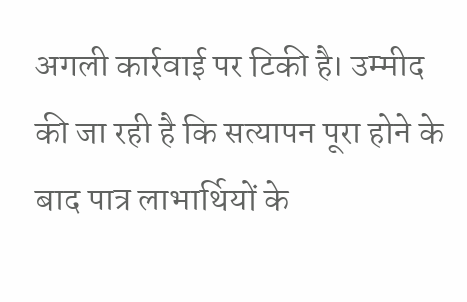अगली कार्रवाई पर टिकी है। उम्मीद की जा रही है कि सत्यापन पूरा होने के बाद पात्र लाभार्थियों के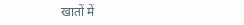खातों में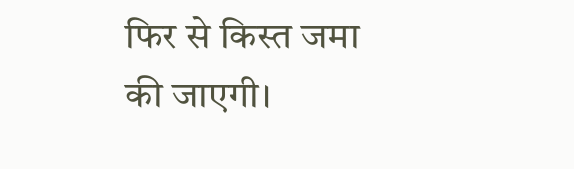फिर से किस्त जमा की जाएगी।